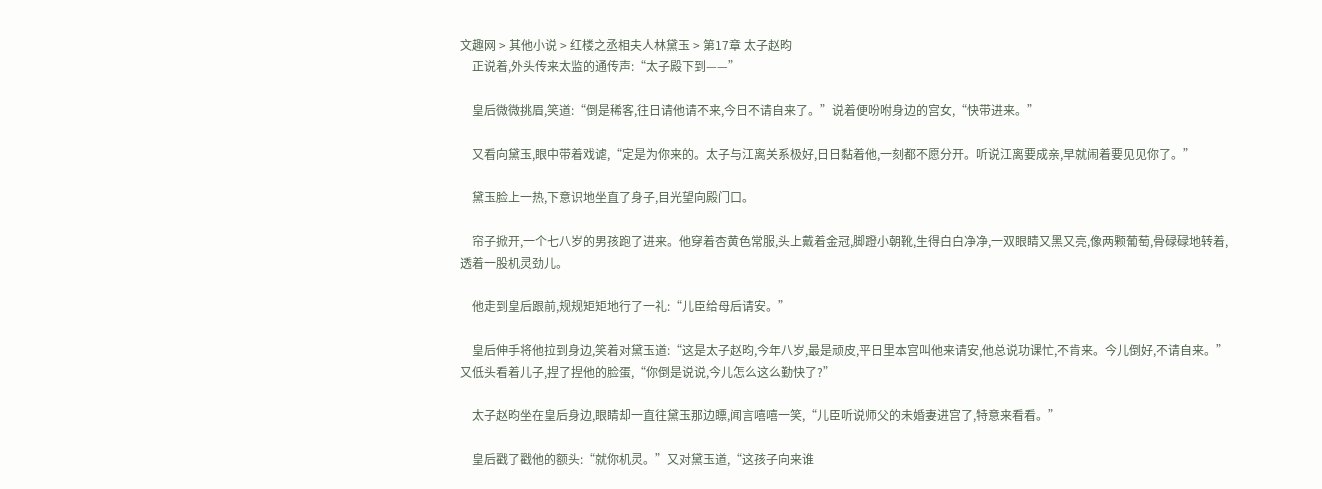文趣网 > 其他小说 > 红楼之丞相夫人林黛玉 > 第17章 太子赵昀
    正说着,外头传来太监的通传声:“太子殿下到——”

    皇后微微挑眉,笑道:“倒是稀客,往日请他请不来,今日不请自来了。”说着便吩咐身边的宫女,“快带进来。”

    又看向黛玉,眼中带着戏谑,“定是为你来的。太子与江离关系极好,日日黏着他,一刻都不愿分开。听说江离要成亲,早就闹着要见见你了。”

    黛玉脸上一热,下意识地坐直了身子,目光望向殿门口。

    帘子掀开,一个七八岁的男孩跑了进来。他穿着杏黄色常服,头上戴着金冠,脚蹬小朝靴,生得白白净净,一双眼睛又黑又亮,像两颗葡萄,骨碌碌地转着,透着一股机灵劲儿。

    他走到皇后跟前,规规矩矩地行了一礼:“儿臣给母后请安。”

    皇后伸手将他拉到身边,笑着对黛玉道:“这是太子赵昀,今年八岁,最是顽皮,平日里本宫叫他来请安,他总说功课忙,不肯来。今儿倒好,不请自来。”又低头看着儿子,捏了捏他的脸蛋,“你倒是说说,今儿怎么这么勤快了?”

    太子赵昀坐在皇后身边,眼睛却一直往黛玉那边瞟,闻言嘻嘻一笑,“儿臣听说师父的未婚妻进宫了,特意来看看。”

    皇后戳了戳他的额头:“就你机灵。”又对黛玉道,“这孩子向来谁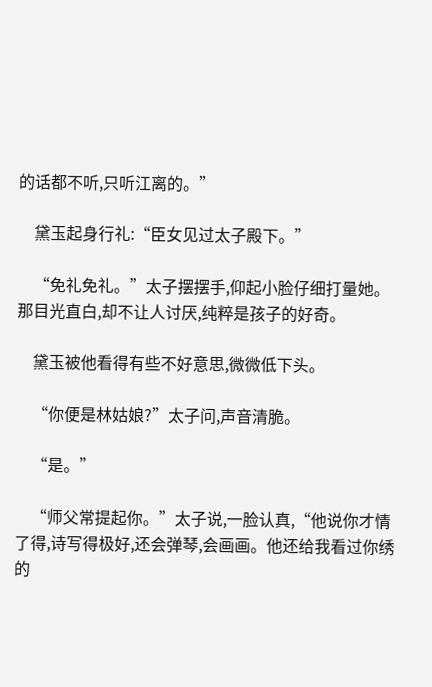的话都不听,只听江离的。”

    黛玉起身行礼:“臣女见过太子殿下。”

    “免礼免礼。”太子摆摆手,仰起小脸仔细打量她。那目光直白,却不让人讨厌,纯粹是孩子的好奇。

    黛玉被他看得有些不好意思,微微低下头。

    “你便是林姑娘?”太子问,声音清脆。

    “是。”

    “师父常提起你。”太子说,一脸认真,“他说你才情了得,诗写得极好,还会弹琴,会画画。他还给我看过你绣的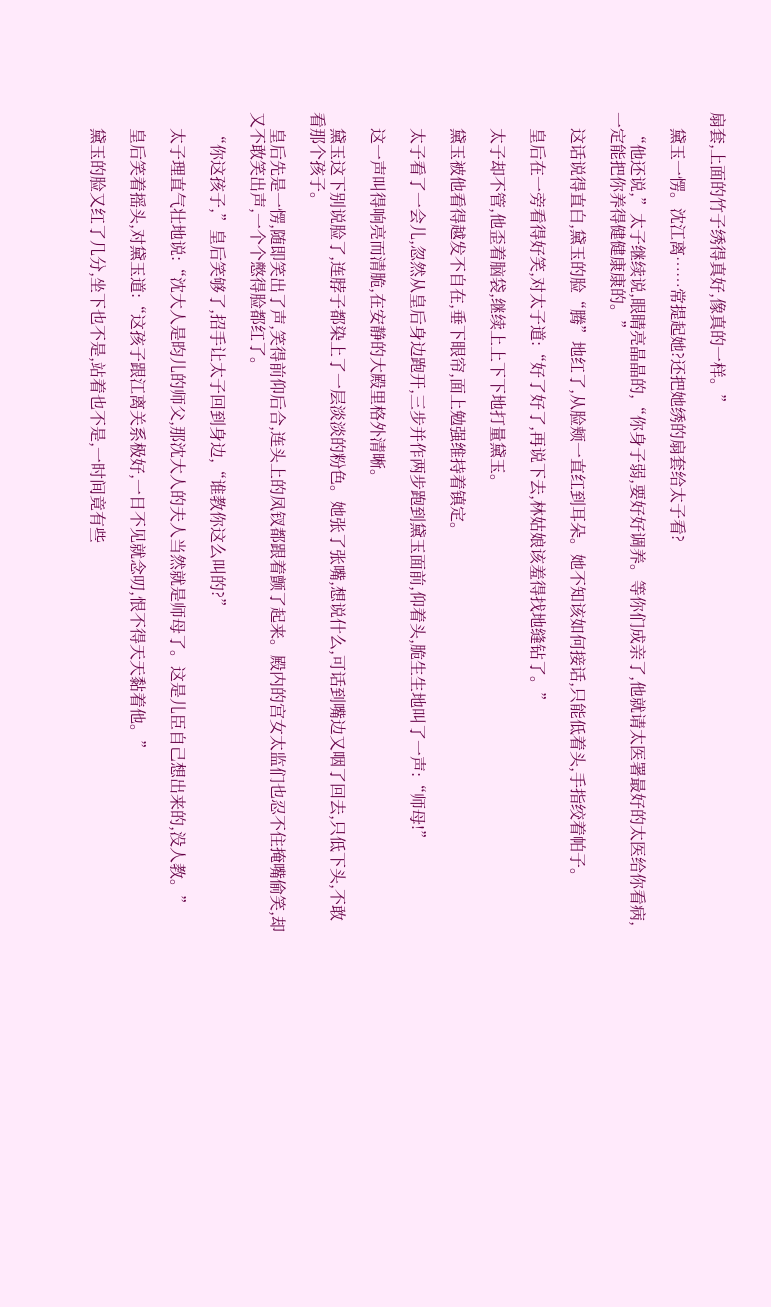扇套,上面的竹子绣得真好,像真的一样。”

    黛玉一愣。沈江离……常提起她?还把她绣的扇套给太子看?

    “他还说,”太子继续说,眼睛亮晶晶的,“你身子弱,要好好调养。等你们成亲了,他就请太医署最好的太医给你看病,一定能把你养得健健康康的。”

    这话说得直白,黛玉的脸“腾”地红了,从脸颊一直红到耳朵。她不知该如何接话,只能低着头,手指绞着帕子。

    皇后在一旁看得好笑,对太子道:“好了好了,再说下去,林姑娘该羞得找地缝钻了。”

    太子却不管,他歪着脑袋,继续上上下下地打量黛玉。

    黛玉被他看得越发不自在,垂下眼帘,面上勉强维持着镇定。

    太子看了一会儿,忽然从皇后身边跑开,三步并作两步跑到黛玉面前,仰着头,脆生生地叫了一声:“师母!”

    这一声叫得响亮而清脆,在安静的大殿里格外清晰。

    黛玉这下别说脸了,连脖子都染上了一层淡淡的粉色。她张了张嘴,想说什么,可话到嘴边又咽了回去,只低下头,不敢看那个孩子。

    皇后先是一愣,随即笑出了声,笑得前仰后合,连头上的凤钗都跟着颤了起来。殿内的宫女太监们也忍不住掩嘴偷笑,却又不敢笑出声,一个个憋得脸都红了。

    “你这孩子,”皇后笑够了,招手让太子回到身边,“谁教你这么叫的?”

    太子理直气壮地说:“沈大人是昀儿的师父,那沈大人的夫人当然就是师母了。这是儿臣自己想出来的,没人教。”

    皇后笑着摇头,对黛玉道:“这孩子跟江离关系极好,一日不见就念叨,恨不得天天黏着他。”

    黛玉的脸又红了几分,坐下也不是,站着也不是,一时间竟有些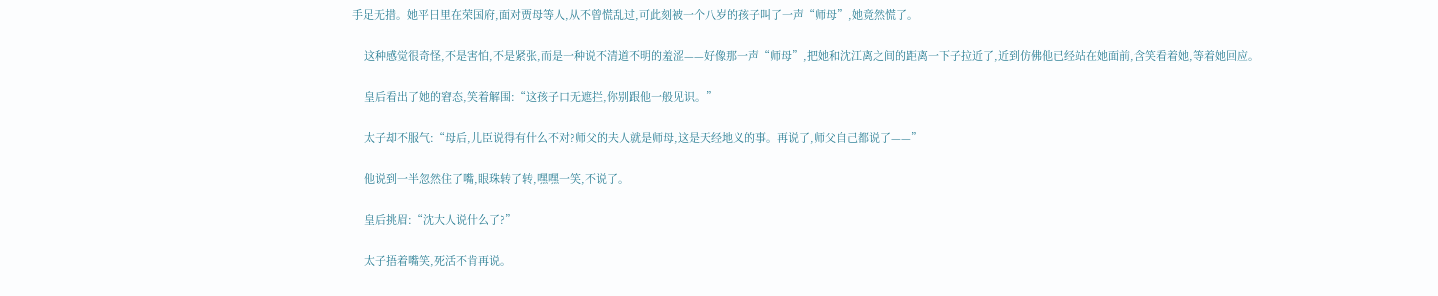手足无措。她平日里在荣国府,面对贾母等人,从不曾慌乱过,可此刻被一个八岁的孩子叫了一声“师母”,她竟然慌了。

    这种感觉很奇怪,不是害怕,不是紧张,而是一种说不清道不明的羞涩——好像那一声“师母”,把她和沈江离之间的距离一下子拉近了,近到仿佛他已经站在她面前,含笑看着她,等着她回应。

    皇后看出了她的窘态,笑着解围:“这孩子口无遮拦,你别跟他一般见识。”

    太子却不服气:“母后,儿臣说得有什么不对?师父的夫人就是师母,这是天经地义的事。再说了,师父自己都说了——”

    他说到一半忽然住了嘴,眼珠转了转,嘿嘿一笑,不说了。

    皇后挑眉:“沈大人说什么了?”

    太子捂着嘴笑,死活不肯再说。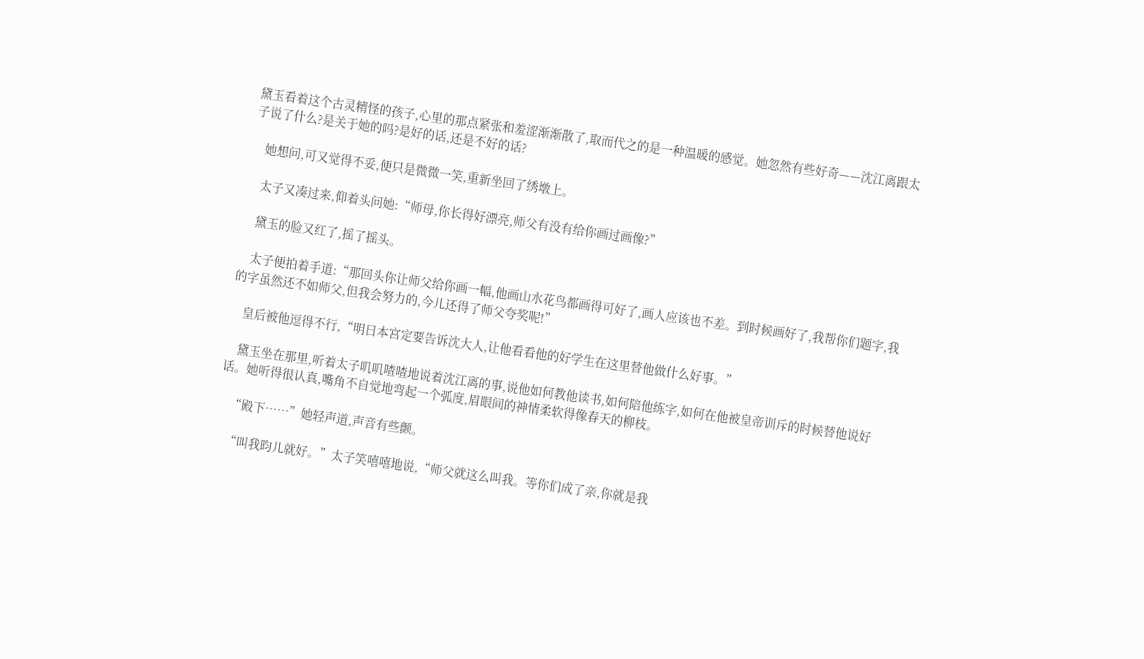黛玉看着这个古灵精怪的孩子,心里的那点紧张和羞涩渐渐散了,取而代之的是一种温暖的感觉。她忽然有些好奇——沈江离跟太子说了什么?是关于她的吗?是好的话,还是不好的话?

    她想问,可又觉得不妥,便只是微微一笑,重新坐回了绣墩上。

    太子又凑过来,仰着头问她:“师母,你长得好漂亮,师父有没有给你画过画像?”

    黛玉的脸又红了,摇了摇头。

    太子便拍着手道:“那回头你让师父给你画一幅,他画山水花鸟都画得可好了,画人应该也不差。到时候画好了,我帮你们题字,我的字虽然还不如师父,但我会努力的,今儿还得了师父夸奖呢!”

    皇后被他逗得不行,“明日本宫定要告诉沈大人,让他看看他的好学生在这里替他做什么好事。”

    黛玉坐在那里,听着太子叽叽喳喳地说着沈江离的事,说他如何教他读书,如何陪他练字,如何在他被皇帝训斥的时候替他说好话。她听得很认真,嘴角不自觉地弯起一个弧度,眉眼间的神情柔软得像春天的柳枝。

    “殿下……”她轻声道,声音有些颤。

    “叫我昀儿就好。”太子笑嘻嘻地说,“师父就这么叫我。等你们成了亲,你就是我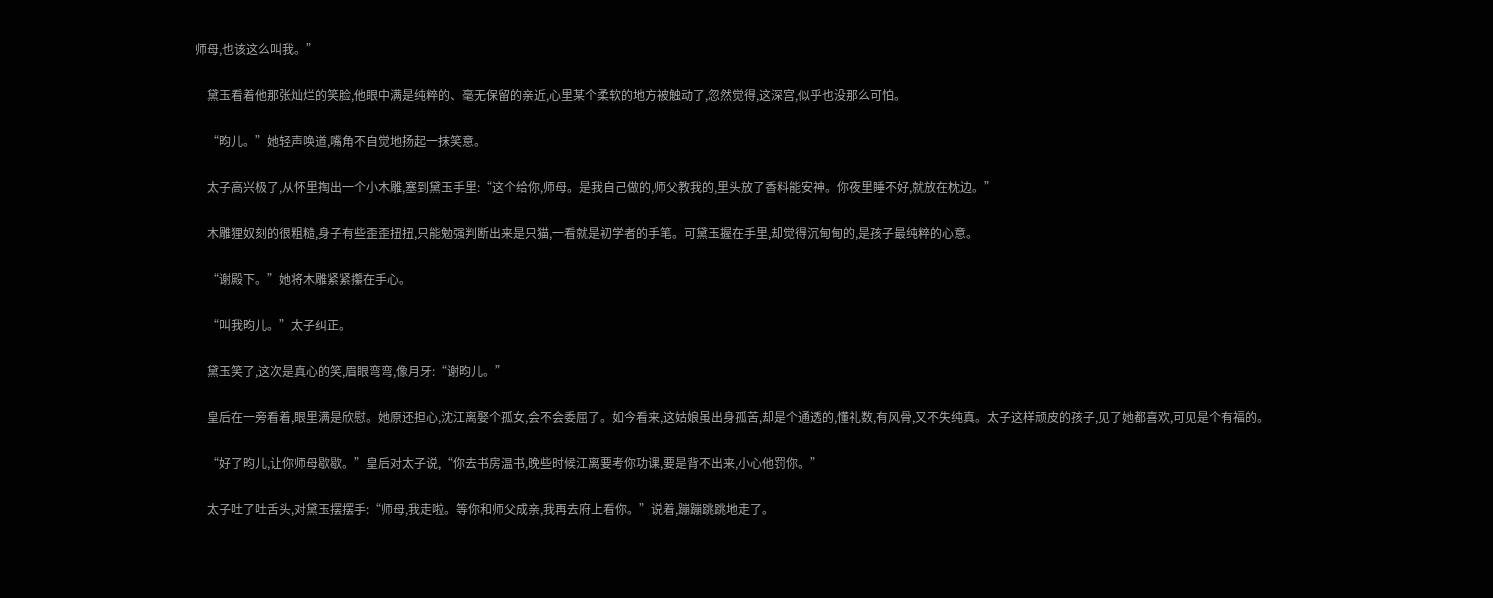师母,也该这么叫我。”

    黛玉看着他那张灿烂的笑脸,他眼中满是纯粹的、毫无保留的亲近,心里某个柔软的地方被触动了,忽然觉得,这深宫,似乎也没那么可怕。

    “昀儿。”她轻声唤道,嘴角不自觉地扬起一抹笑意。

    太子高兴极了,从怀里掏出一个小木雕,塞到黛玉手里:“这个给你,师母。是我自己做的,师父教我的,里头放了香料能安神。你夜里睡不好,就放在枕边。”

    木雕狸奴刻的很粗糙,身子有些歪歪扭扭,只能勉强判断出来是只猫,一看就是初学者的手笔。可黛玉握在手里,却觉得沉甸甸的,是孩子最纯粹的心意。

    “谢殿下。”她将木雕紧紧攥在手心。

    “叫我昀儿。”太子纠正。

    黛玉笑了,这次是真心的笑,眉眼弯弯,像月牙:“谢昀儿。”

    皇后在一旁看着,眼里满是欣慰。她原还担心,沈江离娶个孤女,会不会委屈了。如今看来,这姑娘虽出身孤苦,却是个通透的,懂礼数,有风骨,又不失纯真。太子这样顽皮的孩子,见了她都喜欢,可见是个有福的。

    “好了昀儿,让你师母歇歇。”皇后对太子说,“你去书房温书,晚些时候江离要考你功课,要是背不出来,小心他罚你。”

    太子吐了吐舌头,对黛玉摆摆手:“师母,我走啦。等你和师父成亲,我再去府上看你。”说着,蹦蹦跳跳地走了。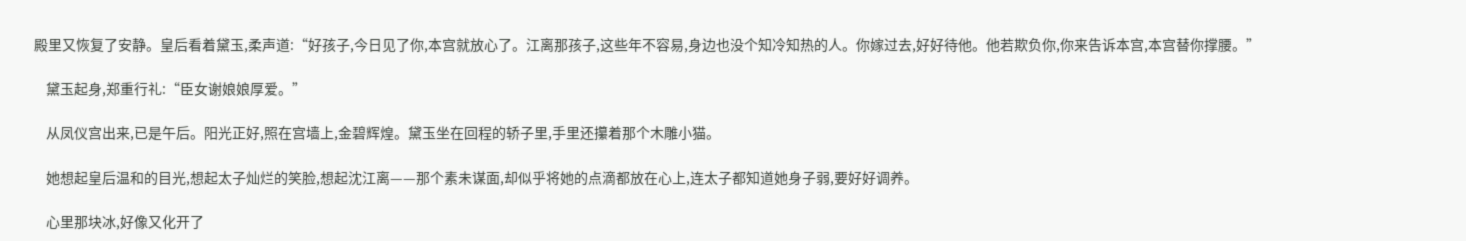殿里又恢复了安静。皇后看着黛玉,柔声道:“好孩子,今日见了你,本宫就放心了。江离那孩子,这些年不容易,身边也没个知冷知热的人。你嫁过去,好好待他。他若欺负你,你来告诉本宫,本宫替你撑腰。”

    黛玉起身,郑重行礼:“臣女谢娘娘厚爱。”

    从凤仪宫出来,已是午后。阳光正好,照在宫墙上,金碧辉煌。黛玉坐在回程的轿子里,手里还攥着那个木雕小猫。

    她想起皇后温和的目光,想起太子灿烂的笑脸,想起沈江离——那个素未谋面,却似乎将她的点滴都放在心上,连太子都知道她身子弱,要好好调养。

    心里那块冰,好像又化开了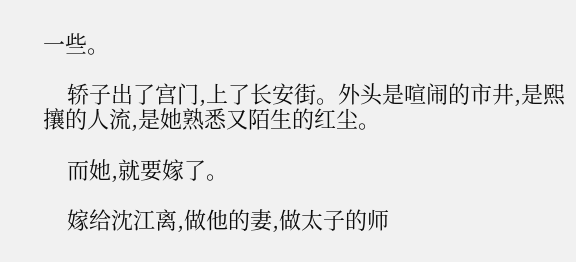一些。

    轿子出了宫门,上了长安街。外头是喧闹的市井,是熙攘的人流,是她熟悉又陌生的红尘。

    而她,就要嫁了。

    嫁给沈江离,做他的妻,做太子的师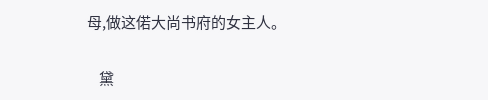母,做这偌大尚书府的女主人。

    黛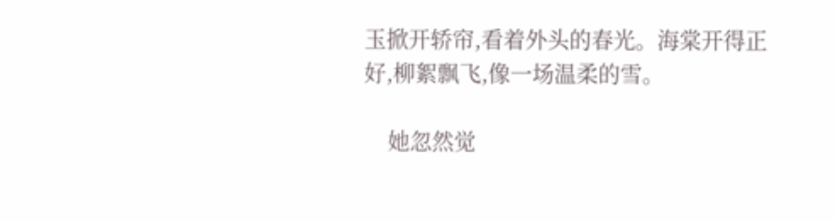玉掀开轿帘,看着外头的春光。海棠开得正好,柳絮飘飞,像一场温柔的雪。

    她忽然觉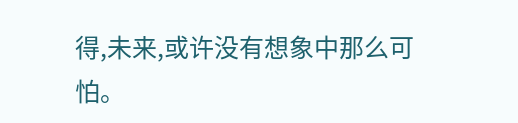得,未来,或许没有想象中那么可怕。